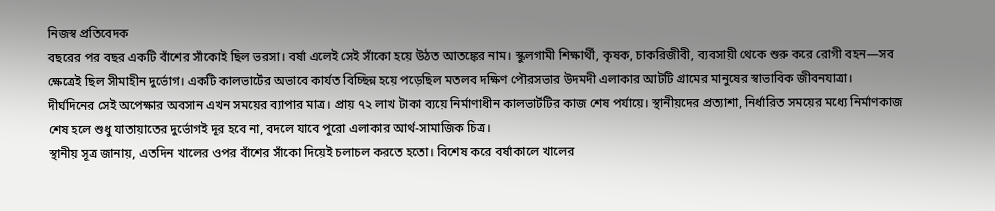নিজস্ব প্রতিবেদক
বছরের পর বছর একটি বাঁশের সাঁকোই ছিল ভরসা। বর্ষা এলেই সেই সাঁকো হয়ে উঠত আতঙ্কের নাম। স্কুলগামী শিক্ষার্থী, কৃষক, চাকরিজীবী, ব্যবসায়ী থেকে শুরু করে রোগী বহন—সব ক্ষেত্রেই ছিল সীমাহীন দুর্ভোগ। একটি কালভার্টের অভাবে কার্যত বিচ্ছিন্ন হয়ে পড়েছিল মতলব দক্ষিণ পৌরসভার উদমদী এলাকার আটটি গ্রামের মানুষের স্বাভাবিক জীবনযাত্রা।
দীর্ঘদিনের সেই অপেক্ষার অবসান এখন সময়ের ব্যাপার মাত্র। প্রায় ৭২ লাখ টাকা ব্যয়ে নির্মাণাধীন কালভার্টটির কাজ শেষ পর্যায়ে। স্থানীয়দের প্রত্যাশা, নির্ধারিত সময়ের মধ্যে নির্মাণকাজ শেষ হলে শুধু যাতায়াতের দুর্ভোগই দূর হবে না, বদলে যাবে পুরো এলাকার আর্থ-সামাজিক চিত্র।
স্থানীয় সূত্র জানায়, এতদিন খালের ওপর বাঁশের সাঁকো দিয়েই চলাচল করতে হতো। বিশেষ করে বর্ষাকালে খালের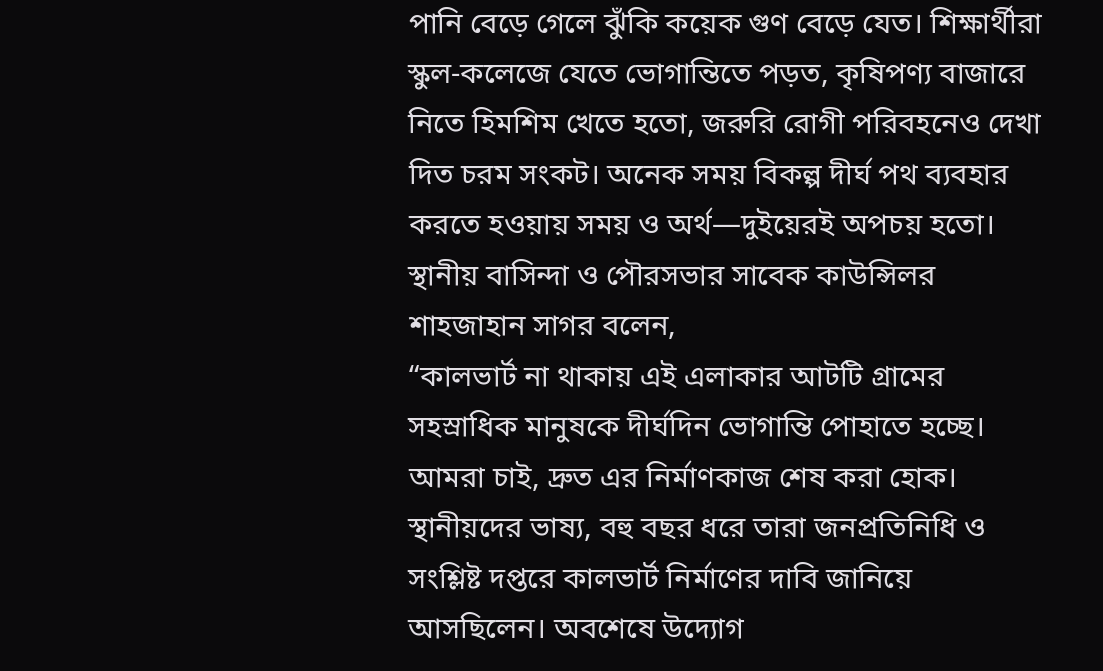পানি বেড়ে গেলে ঝুঁকি কয়েক গুণ বেড়ে যেত। শিক্ষার্থীরা স্কুল-কলেজে যেতে ভোগান্তিতে পড়ত, কৃষিপণ্য বাজারে নিতে হিমশিম খেতে হতো, জরুরি রোগী পরিবহনেও দেখা দিত চরম সংকট। অনেক সময় বিকল্প দীর্ঘ পথ ব্যবহার করতে হওয়ায় সময় ও অর্থ—দুইয়েরই অপচয় হতো।
স্থানীয় বাসিন্দা ও পৌরসভার সাবেক কাউন্সিলর শাহজাহান সাগর বলেন,
“কালভার্ট না থাকায় এই এলাকার আটটি গ্রামের সহস্রাধিক মানুষকে দীর্ঘদিন ভোগান্তি পোহাতে হচ্ছে। আমরা চাই, দ্রুত এর নির্মাণকাজ শেষ করা হোক।
স্থানীয়দের ভাষ্য, বহু বছর ধরে তারা জনপ্রতিনিধি ও সংশ্লিষ্ট দপ্তরে কালভার্ট নির্মাণের দাবি জানিয়ে আসছিলেন। অবশেষে উদ্যোগ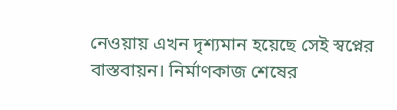নেওয়ায় এখন দৃশ্যমান হয়েছে সেই স্বপ্নের বাস্তবায়ন। নির্মাণকাজ শেষের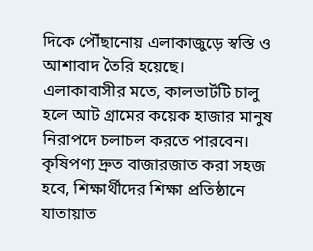দিকে পৌঁছানোয় এলাকাজুড়ে স্বস্তি ও আশাবাদ তৈরি হয়েছে।
এলাকাবাসীর মতে, কালভার্টটি চালু হলে আট গ্রামের কয়েক হাজার মানুষ নিরাপদে চলাচল করতে পারবেন। কৃষিপণ্য দ্রুত বাজারজাত করা সহজ হবে, শিক্ষার্থীদের শিক্ষা প্রতিষ্ঠানে যাতায়াত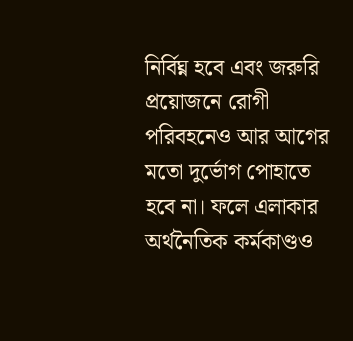নির্বিঘ্ন হবে এবং জরুরি প্রয়োজনে রোগী পরিবহনেও আর আগের মতো দুর্ভোগ পোহাতে হবে না। ফলে এলাকার অর্থনৈতিক কর্মকাণ্ডও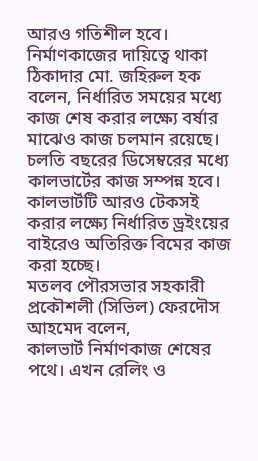আরও গতিশীল হবে।
নির্মাণকাজের দায়িত্বে থাকা ঠিকাদার মো. জহিরুল হক বলেন, নির্ধারিত সময়ের মধ্যে কাজ শেষ করার লক্ষ্যে বর্ষার মাঝেও কাজ চলমান রয়েছে। চলতি বছরের ডিসেম্বরের মধ্যে কালভার্টের কাজ সম্পন্ন হবে। কালভার্টটি আরও টেকসই করার লক্ষ্যে নির্ধারিত ড্রইংয়ের বাইরেও অতিরিক্ত বিমের কাজ করা হচ্ছে।
মতলব পৌরসভার সহকারী প্রকৌশলী (সিভিল) ফেরদৌস আহমেদ বলেন,
কালভার্ট নির্মাণকাজ শেষের পথে। এখন রেলিং ও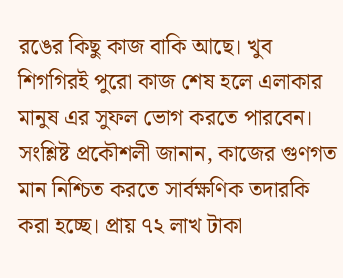রঙের কিছু কাজ বাকি আছে। খুব শিগগিরই পুরো কাজ শেষ হলে এলাকার মানুষ এর সুফল ভোগ করতে পারবেন।
সংশ্লিষ্ট প্রকৌশলী জানান, কাজের গুণগত মান নিশ্চিত করতে সার্বক্ষণিক তদারকি করা হচ্ছে। প্রায় ৭২ লাখ টাকা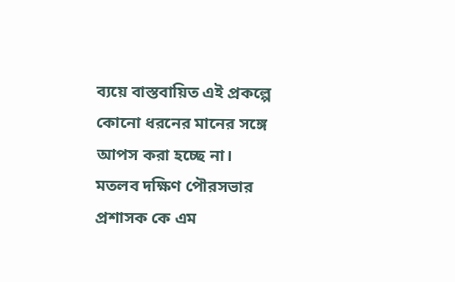ব্যয়ে বাস্তবায়িত এই প্রকল্পে কোনো ধরনের মানের সঙ্গে আপস করা হচ্ছে না।
মতলব দক্ষিণ পৌরসভার প্রশাসক কে এম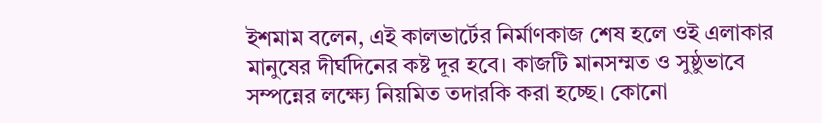ইশমাম বলেন, এই কালভার্টের নির্মাণকাজ শেষ হলে ওই এলাকার মানুষের দীর্ঘদিনের কষ্ট দূর হবে। কাজটি মানসম্মত ও সুষ্ঠুভাবে সম্পন্নের লক্ষ্যে নিয়মিত তদারকি করা হচ্ছে। কোনো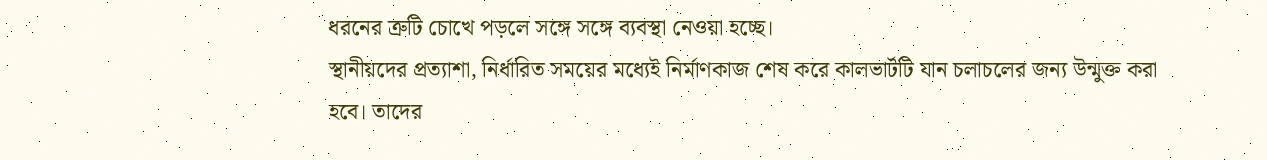ধরনের ত্রুটি চোখে পড়লে সঙ্গে সঙ্গে ব্যবস্থা নেওয়া হচ্ছে।
স্থানীয়দের প্রত্যাশা, নির্ধারিত সময়ের মধ্যেই নির্মাণকাজ শেষ করে কালভার্টটি যান চলাচলের জন্য উন্মুক্ত করা হবে। তাদের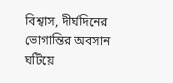বিশ্বাস, দীর্ঘদিনের ভোগান্তির অবসান ঘটিয়ে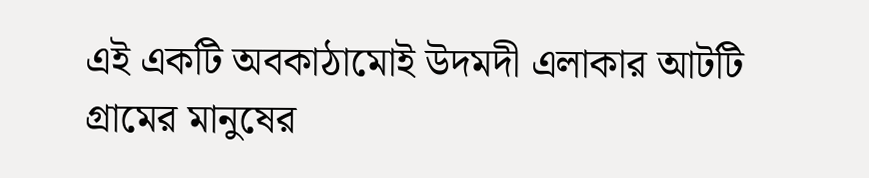এই একটি অবকাঠামোই উদমদী এলাকার আটটি গ্রামের মানুষের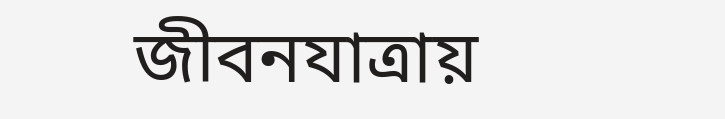জীবনযাত্রায়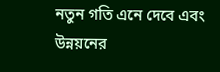নতুন গতি এনে দেবে এবং উন্নয়নের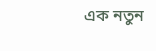এক নতুন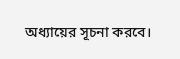অধ্যায়ের সূচনা করবে।